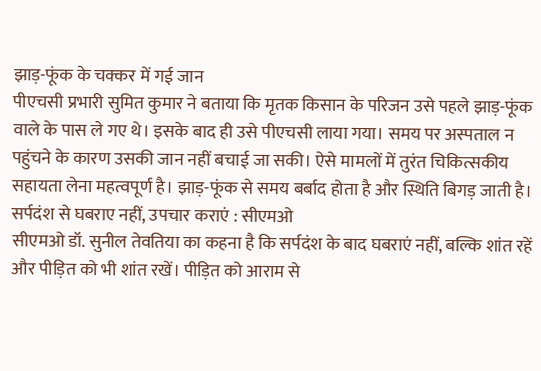झाड़-फूंक के चक्कर में गई जान
पीएचसी प्रभारी सुमित कुमार ने बताया कि मृतक किसान के परिजन उसे पहले झाड़-फूंक वाले के पास ले गए थे। इसके बाद ही उसे पीएचसी लाया गया। समय पर अस्पताल न पहुंचने के कारण उसकी जान नहीं बचाई जा सकी। ऐसे मामलों में तुरंत चिकित्सकीय सहायता लेना महत्वपूर्ण है। झाड़-फूंक से समय बर्बाद होता है और स्थिति बिगड़ जाती है।
सर्पदंश से घबराए नहीं, उपचार कराएं : सीएमओ
सीएमओ डॉ. सुनील तेवतिया का कहना है कि सर्पदंश के बाद घबराएं नहीं, बल्कि शांत रहें और पीड़ित को भी शांत रखें। पीड़ित को आराम से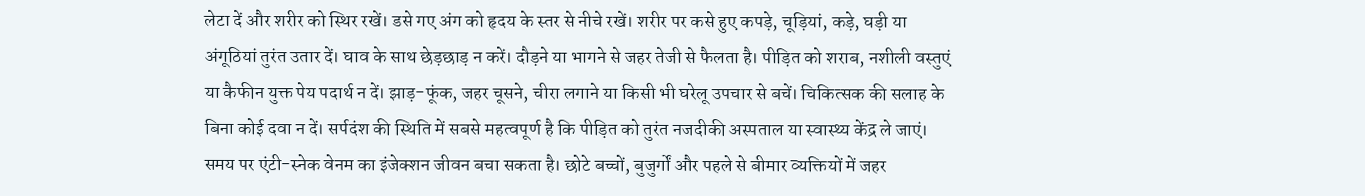लेटा दें और शरीर को स्थिर रखें। डसे गए अंग को हृदय के स्तर से नीचे रखें। शरीर पर कसे हुए कपड़े, चूड़ियां, कड़े, घड़ी या अंगूठियां तुरंत उतार दें। घाव के साथ छेड़छाड़ न करें। दौड़ने या भागने से जहर तेजी से फैलता है। पीड़ित को शराब, नशीली वस्तुएं या कैफीन युक्त पेय पदार्थ न दें। झाड़-फूंक, जहर चूसने, चीरा लगाने या किसी भी घरेलू उपचार से बचें। चिकित्सक की सलाह के बिना कोई दवा न दें। सर्पदंश की स्थिति में सबसे महत्वपूर्ण है कि पीड़ित को तुरंत नजदीकी अस्पताल या स्वास्थ्य केंद्र ले जाएं। समय पर एंटी-स्नेक वेनम का इंजेक्शन जीवन बचा सकता है। छोटे बच्चों, बुजुर्गों और पहले से बीमार व्यक्तियों में जहर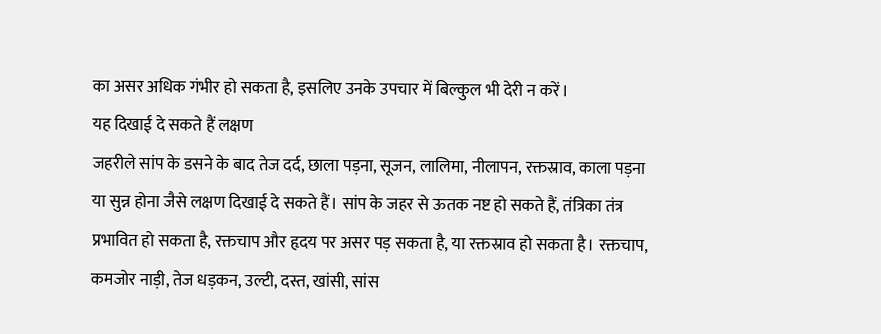का असर अधिक गंभीर हो सकता है, इसलिए उनके उपचार में बिल्कुल भी देरी न करें।
यह दिखाई दे सकते हैं लक्षण
जहरीले सांप के डसने के बाद तेज दर्द, छाला पड़ना, सूजन, लालिमा, नीलापन, रक्तस्राव, काला पड़ना या सुन्न होना जैसे लक्षण दिखाई दे सकते हैं। सांप के जहर से ऊतक नष्ट हो सकते हैं, तंत्रिका तंत्र प्रभावित हो सकता है, रक्तचाप और हृदय पर असर पड़ सकता है, या रक्तस्राव हो सकता है। रक्तचाप, कमजोर नाड़ी, तेज धड़कन, उल्टी, दस्त, खांसी, सांस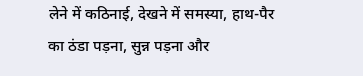लेने में कठिनाई, देखने में समस्या, हाथ-पैर का ठंडा पड़ना, सुन्न पड़ना और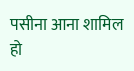पसीना आना शामिल हो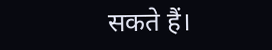सकते हैं।